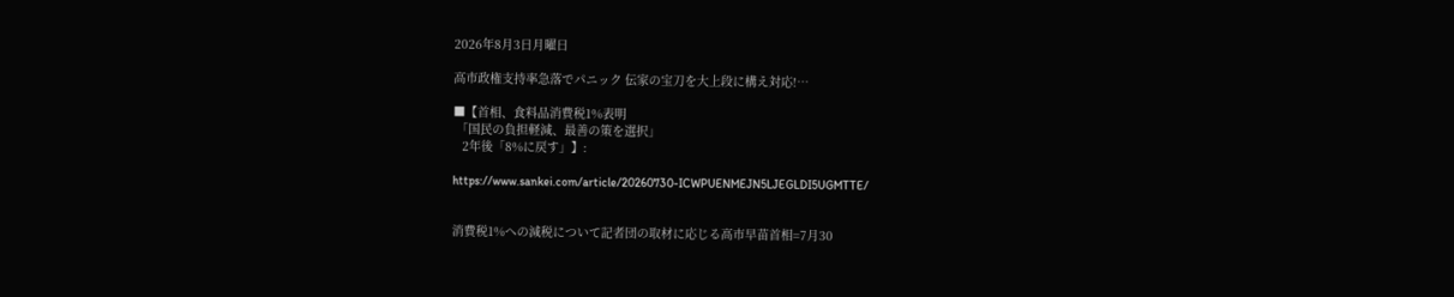2026年8月3日月曜日

高市政権支持率急落でパニック 伝家の宝刀を大上段に構え対応!…

■【首相、食料品消費税1%表明
 「国民の負担軽減、最善の策を選択」
   2年後「8%に戻す」】:

https://www.sankei.com/article/20260730-ICWPUENMEJN5LJEGLDI5UGMTTE/


消費税1%への減税について記者団の取材に応じる高市早苗首相=7月30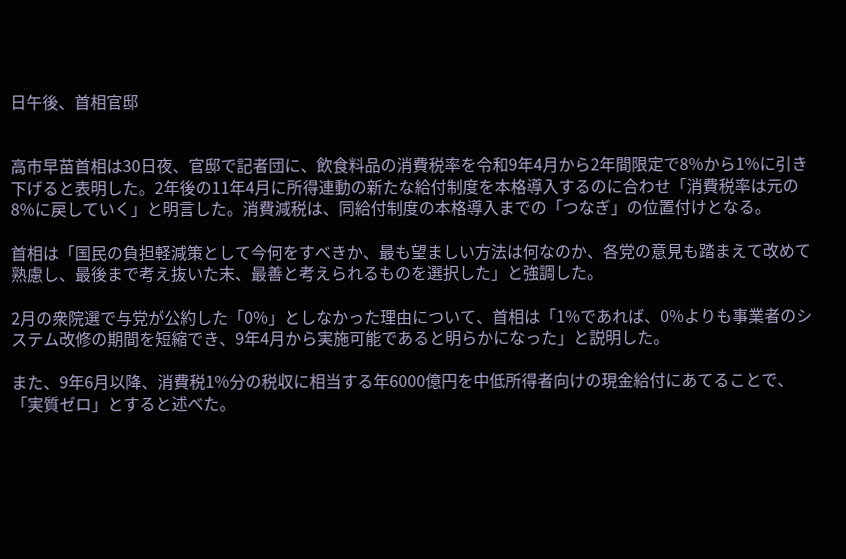日午後、首相官邸


高市早苗首相は30日夜、官邸で記者団に、飲食料品の消費税率を令和9年4月から2年間限定で8%から1%に引き下げると表明した。2年後の11年4月に所得連動の新たな給付制度を本格導入するのに合わせ「消費税率は元の8%に戻していく」と明言した。消費減税は、同給付制度の本格導入までの「つなぎ」の位置付けとなる。

首相は「国民の負担軽減策として今何をすべきか、最も望ましい方法は何なのか、各党の意見も踏まえて改めて熟慮し、最後まで考え抜いた末、最善と考えられるものを選択した」と強調した。

2月の衆院選で与党が公約した「0%」としなかった理由について、首相は「1%であれば、0%よりも事業者のシステム改修の期間を短縮でき、9年4月から実施可能であると明らかになった」と説明した。

また、9年6月以降、消費税1%分の税収に相当する年6000億円を中低所得者向けの現金給付にあてることで、「実質ゼロ」とすると述べた。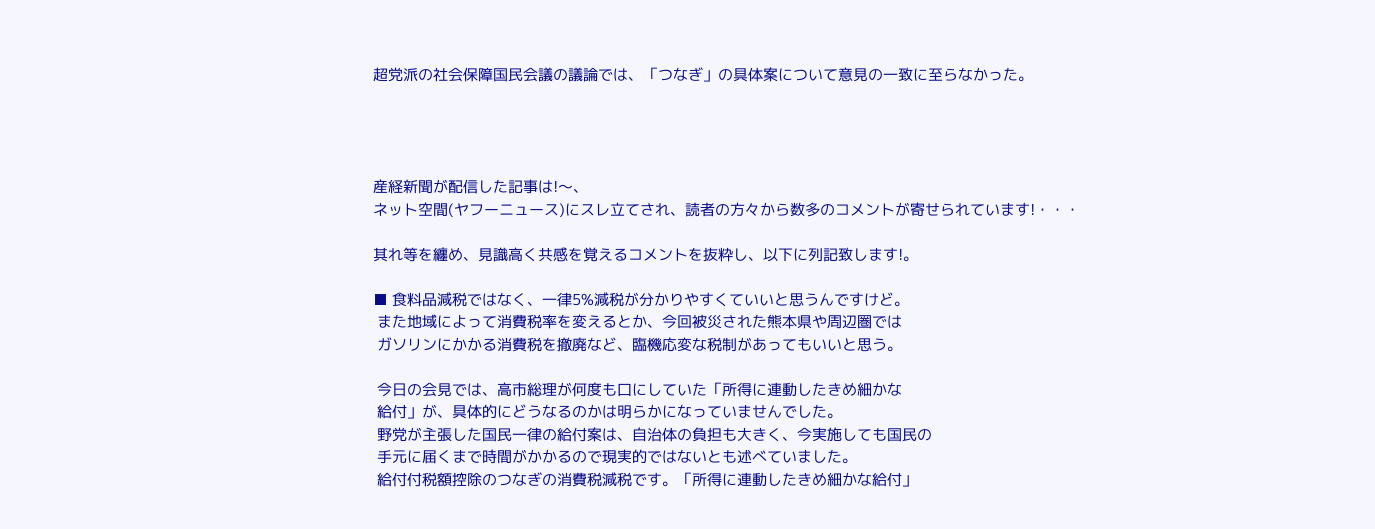超党派の社会保障国民会議の議論では、「つなぎ」の具体案について意見の一致に至らなかった。




産経新聞が配信した記事は!〜、
ネット空間(ヤフーニュース)にスレ立てされ、読者の方々から数多のコメントが寄せられています!・・・

其れ等を纏め、見識高く共感を覚えるコメントを抜粋し、以下に列記致します!。

■ 食料品減税ではなく、一律5%減税が分かりやすくていいと思うんですけど。
 また地域によって消費税率を変えるとか、今回被災された熊本県や周辺圏では
 ガソリンにかかる消費税を撤廃など、臨機応変な税制があってもいいと思う。

 今日の会見では、高市総理が何度も口にしていた「所得に連動したきめ細かな
 給付」が、具体的にどうなるのかは明らかになっていませんでした。
 野党が主張した国民一律の給付案は、自治体の負担も大きく、今実施しても国民の
 手元に届くまで時間がかかるので現実的ではないとも述べていました。
 給付付税額控除のつなぎの消費税減税です。「所得に連動したきめ細かな給付」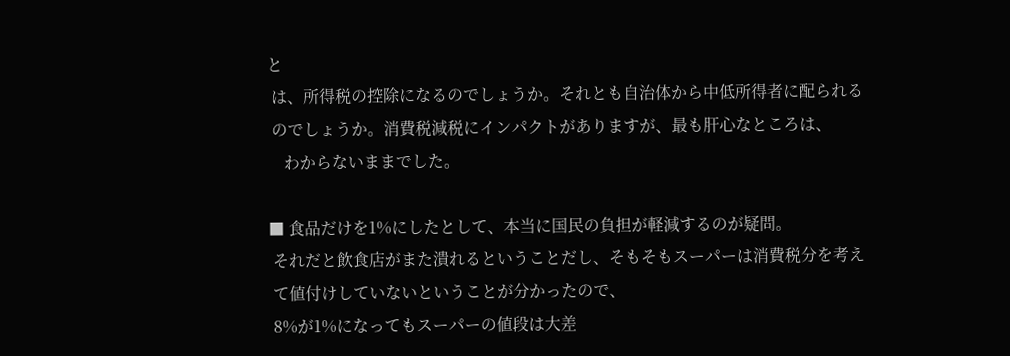と
 は、所得税の控除になるのでしょうか。それとも自治体から中低所得者に配られる
 のでしょうか。消費税減税にインパクトがありますが、最も肝心なところは、
    わからないままでした。

■ 食品だけを1%にしたとして、本当に国民の負担が軽減するのが疑問。
 それだと飲食店がまた潰れるということだし、そもそもスーパーは消費税分を考え
 て値付けしていないということが分かったので、
 8%が1%になってもスーパーの値段は大差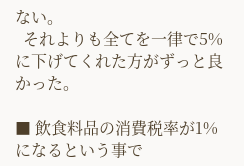ない。
  それよりも全てを一律で5%に下げてくれた方がずっと良かった。

■ 飲食料品の消費税率が1%になるという事で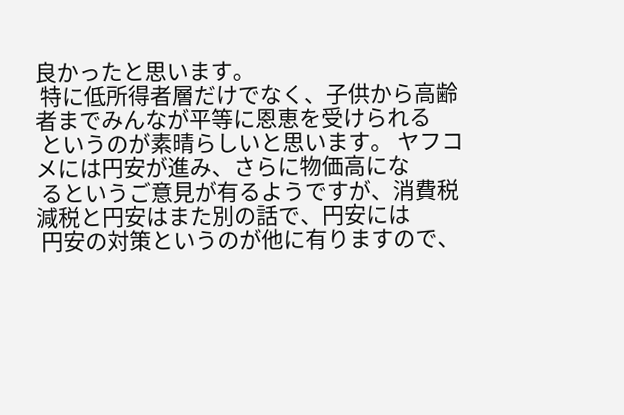良かったと思います。
 特に低所得者層だけでなく、子供から高齢者までみんなが平等に恩恵を受けられる
 というのが素晴らしいと思います。 ヤフコメには円安が進み、さらに物価高にな
 るというご意見が有るようですが、消費税減税と円安はまた別の話で、円安には
 円安の対策というのが他に有りますので、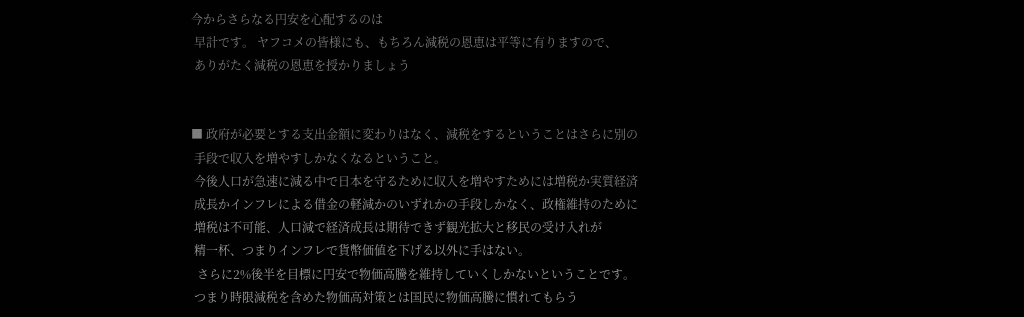今からさらなる円安を心配するのは
 早計です。 ヤフコメの皆様にも、もちろん減税の恩恵は平等に有りますので、
 ありがたく減税の恩恵を授かりましょう


■ 政府が必要とする支出金額に変わりはなく、減税をするということはさらに別の
 手段で収入を増やすしかなくなるということ。
 今後人口が急速に減る中で日本を守るために収入を増やすためには増税か実質経済
 成長かインフレによる借金の軽減かのいずれかの手段しかなく、政権維持のために
 増税は不可能、人口減で経済成長は期待できず観光拡大と移民の受け入れが
 精一杯、つまりインフレで貨幣価値を下げる以外に手はない。
  さらに2%後半を目標に円安で物価高騰を維持していくしかないということです。
 つまり時限減税を含めた物価高対策とは国民に物価高騰に慣れてもらう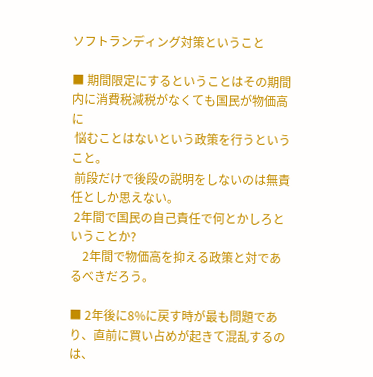ソフトランディング対策ということ

■ 期間限定にするということはその期間内に消費税減税がなくても国民が物価高に
 悩むことはないという政策を行うということ。
 前段だけで後段の説明をしないのは無責任としか思えない。
 2年間で国民の自己責任で何とかしろということか?
    2年間で物価高を抑える政策と対であるべきだろう。

■ 2年後に8%に戻す時が最も問題であり、直前に買い占めが起きて混乱するのは、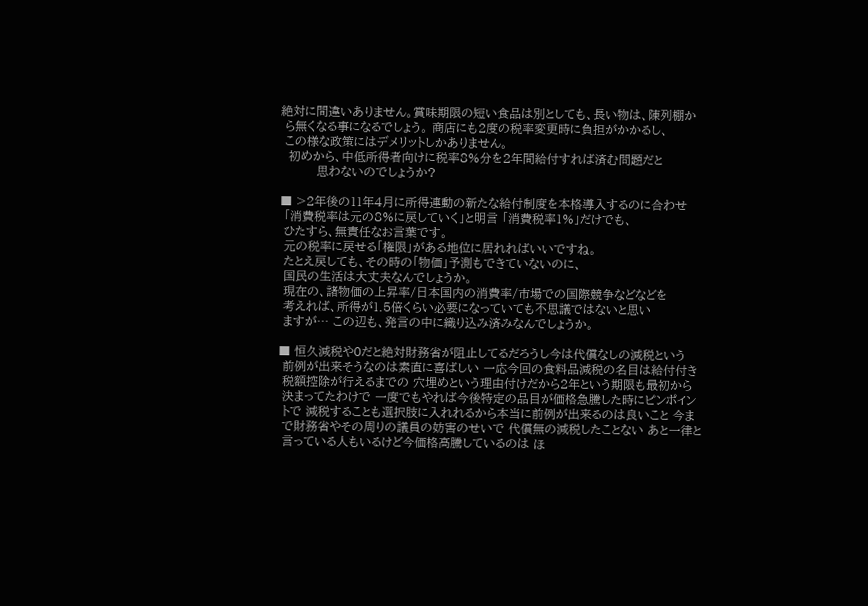絶対に間違いありません。賞味期限の短い食品は別としても、長い物は、陳列棚か
 ら無くなる事になるでしょう。 商店にも2度の税率変更時に負担がかかるし、
 この様な政策にはデメリットしかありません。
  初めから、中低所得者向けに税率8%分を2年間給付すれば済む問題だと
         思わないのでしょうか?

■ >2年後の11年4月に所得連動の新たな給付制度を本格導入するのに合わせ
 「消費税率は元の8%に戻していく」と明言 「消費税率1%」だけでも、
 ひたすら、無責任なお言葉です。
 元の税率に戻せる「権限」がある地位に居れればいいですね。
 たとえ戻しても、その時の「物価」予測もできていないのに、
 国民の生活は大丈夫なんでしょうか。
 現在の、諸物価の上昇率/日本国内の消費率/市場での国際競争などなどを
 考えれば、所得が1.5倍くらい必要になっていても不思議ではないと思い
 ますが… この辺も、発言の中に織り込み済みなんでしょうか。

■ 恒久減税や0だと絶対財務省が阻止してるだろうし今は代償なしの減税という
 前例が出来そうなのは素直に喜ばしい 一応今回の食料品減税の名目は給付付き
 税額控除が行えるまでの 穴埋めという理由付けだから2年という期限も最初から
 決まってたわけで 一度でもやれば今後特定の品目が価格急騰した時にピンポイン
 トで 減税することも選択肢に入れれるから本当に前例が出来るのは良いこと 今ま
 で財務省やその周りの議員の妨害のせいで 代償無の減税したことない あと一律と
 言っている人もいるけど今価格高騰しているのは ほ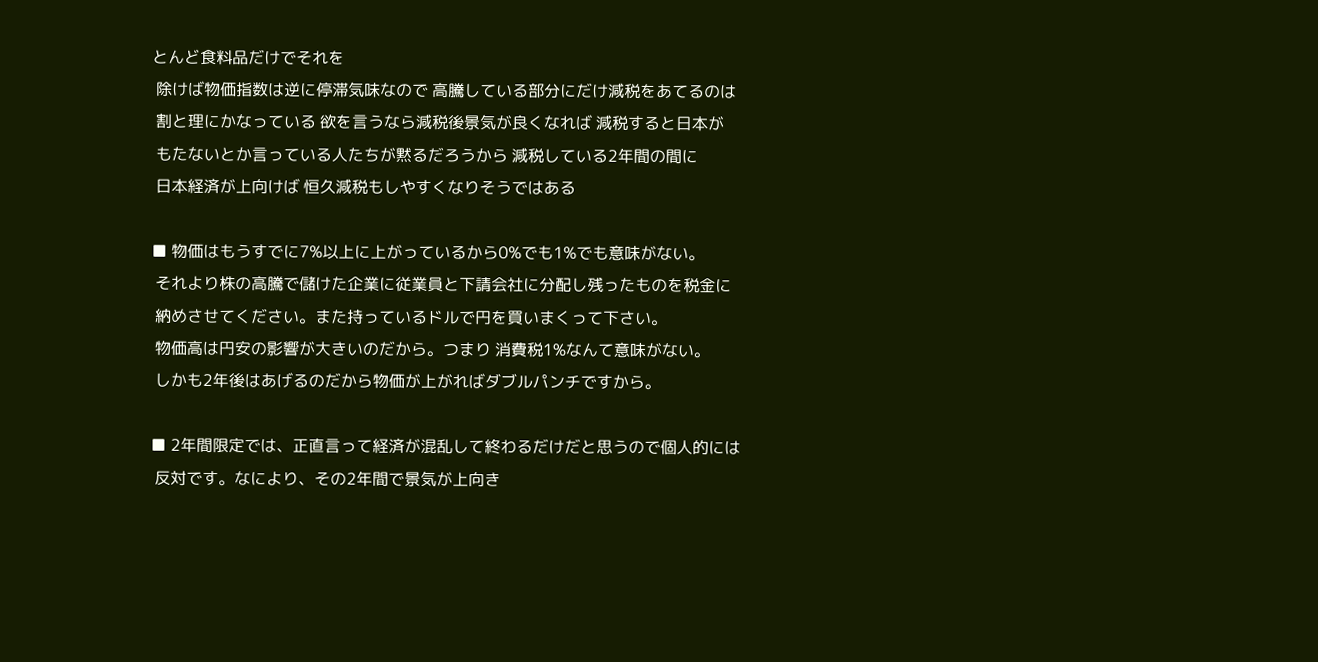とんど食料品だけでそれを
 除けば物価指数は逆に停滞気味なので 高騰している部分にだけ減税をあてるのは
 割と理にかなっている 欲を言うなら減税後景気が良くなれば 減税すると日本が
 もたないとか言っている人たちが黙るだろうから 減税している2年間の間に
 日本経済が上向けば 恒久減税もしやすくなりそうではある

■ 物価はもうすでに7%以上に上がっているから0%でも1%でも意味がない。
 それより株の高騰で儲けた企業に従業員と下請会社に分配し残ったものを税金に
 納めさせてください。また持っているドルで円を買いまくって下さい。
 物価高は円安の影響が大きいのだから。つまり 消費税1%なんて意味がない。
 しかも2年後はあげるのだから物価が上がればダブルパンチですから。

■ 2年間限定では、正直言って経済が混乱して終わるだけだと思うので個人的には
 反対です。なにより、その2年間で景気が上向き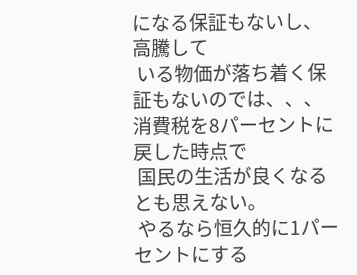になる保証もないし、高騰して
 いる物価が落ち着く保証もないのでは、、、消費税を8パーセントに戻した時点で
 国民の生活が良くなるとも思えない。
 やるなら恒久的に1パーセントにする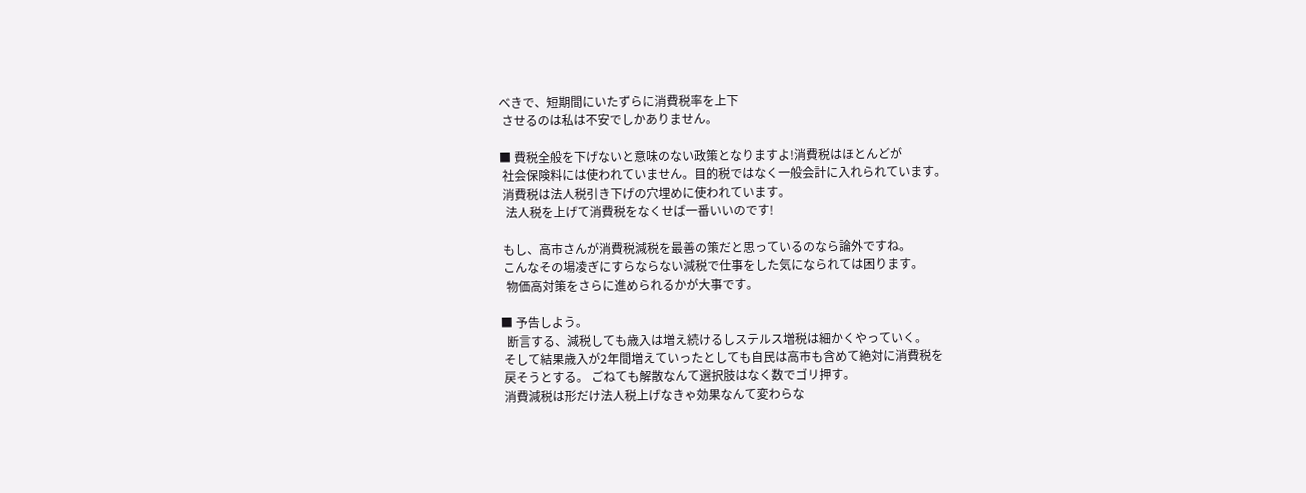べきで、短期間にいたずらに消費税率を上下
 させるのは私は不安でしかありません。

■ 費税全般を下げないと意味のない政策となりますよ!消費税はほとんどが
 社会保険料には使われていません。目的税ではなく一般会計に入れられています。
 消費税は法人税引き下げの穴埋めに使われています。
  法人税を上げて消費税をなくせば一番いいのです!

 もし、高市さんが消費税減税を最善の策だと思っているのなら論外ですね。
 こんなその場凌ぎにすらならない減税で仕事をした気になられては困ります。
  物価高対策をさらに進められるかが大事です。

■ 予告しよう。
  断言する、減税しても歳入は増え続けるしステルス増税は細かくやっていく。
 そして結果歳入が2年間増えていったとしても自民は高市も含めて絶対に消費税を
 戻そうとする。 ごねても解散なんて選択肢はなく数でゴリ押す。
 消費減税は形だけ法人税上げなきゃ効果なんて変わらな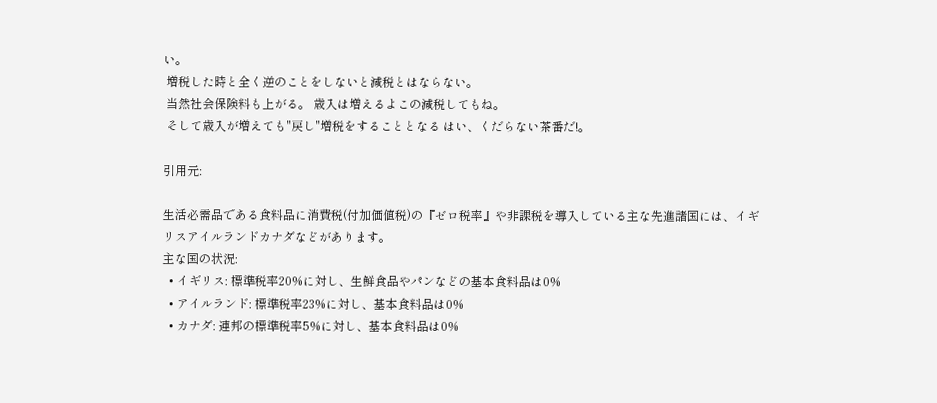い。
 増税した時と全く逆のことをしないと減税とはならない。
 当然社会保険料も上がる。 歳入は増えるよこの減税してもね。
 そして歳入が増えても"戻し"増税をすることとなる はい、くだらない茶番だ!。

引用元:

生活必需品である食料品に消費税(付加価値税)の『ゼロ税率』や非課税を導入している主な先進諸国には、イギリスアイルランドカナダなどがあります。
主な国の状況:
  • イギリス: 標準税率20%に対し、生鮮食品やパンなどの基本食料品は0%
  • アイルランド: 標準税率23%に対し、基本食料品は0%
  • カナダ: 連邦の標準税率5%に対し、基本食料品は0%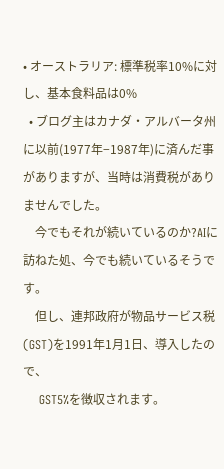• オーストラリア: 標準税率10%に対し、基本食料品は0%
  • ブログ主はカナダ・アルバータ州に以前(1977年−1987年)に済んだ事がありますが、当時は消費税がありませんでした。
    今でもそれが続いているのか?AIに訪ねた処、今でも続いているそうです。
    但し、連邦政府が物品サービス税(GST)を1991年1月1日、導入したので、
    GST5%を徴収されます。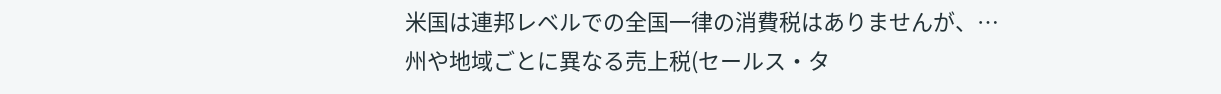米国は連邦レベルでの全国一律の消費税はありませんが、… 州や地域ごとに異なる売上税(セールス・タ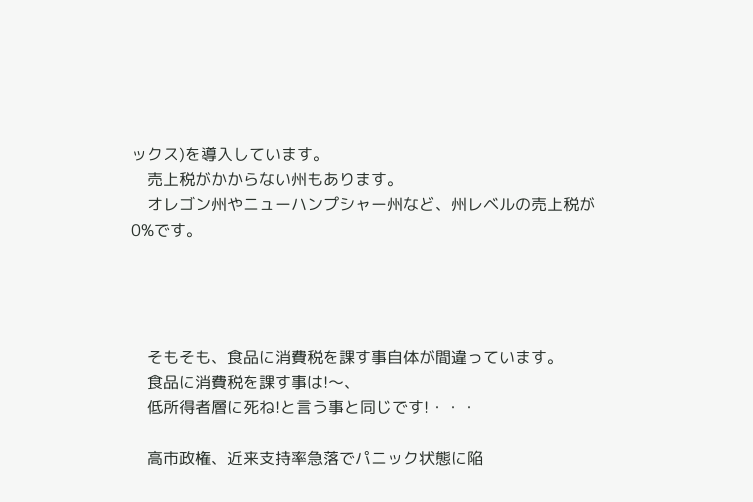ックス)を導入しています。
    売上税がかからない州もあります。
    オレゴン州やニューハンプシャー州など、州レベルの売上税が0%です。




    そもそも、食品に消費税を課す事自体が間違っています。
    食品に消費税を課す事は!〜、
    低所得者層に死ね!と言う事と同じです!・・・

    高市政権、近来支持率急落でパニック状態に陥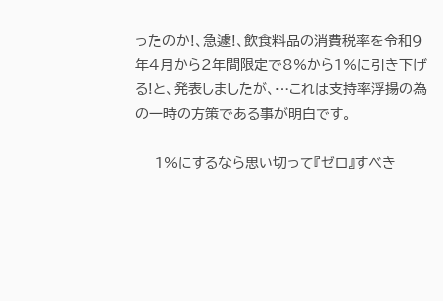ったのか!、急遽!、飲食料品の消費税率を令和9年4月から2年間限定で8%から1%に引き下げる!と、発表しましたが、…これは支持率浮揚の為の一時の方策である事が明白です。

    1%にするなら思い切って『ゼロ』すべき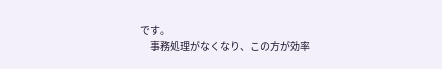です。
     事務処理がなくなり、この方が効率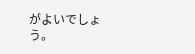がよいでしょう。